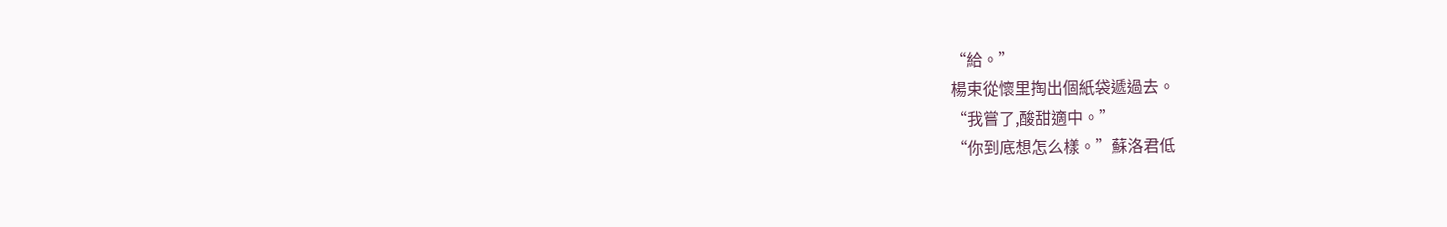“給。”
楊束從懷里掏出個紙袋遞過去。
“我嘗了,酸甜適中。”
“你到底想怎么樣。”蘇洛君低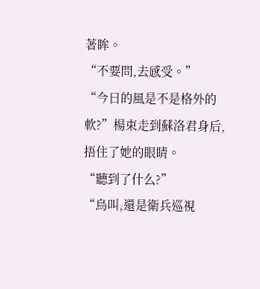著眸。
“不要問,去感受。”
“今日的風是不是格外的軟?”楊束走到蘇洛君身后,捂住了她的眼睛。
“聽到了什么?”
“鳥叫,還是衛兵巡視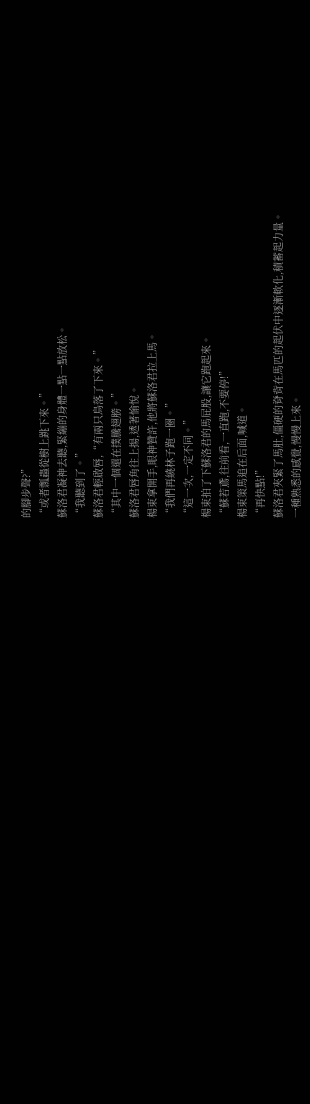的腳步聲?”
“或者瓢蟲從樹上跳下來。”
蘇洛君凝神去聽,緊繃的身體一點一點放松。
“我聽到了。”
蘇洛君輕啟唇,“有兩只鳥落了下來。”
“其中一個還在撲騰翅膀。”
蘇洛君唇角往上揚,透著愉悅。
楊束拿開手,眼神贊許,他將蘇洛君拉上馬。
“我們再繞林子跑一圈。”
“這一次,一定不同。”
楊束拍了下蘇洛君的馬屁股,讓它跑起來。
“蘇若鳶,往前看,一直跑,不要停!”
楊束策馬追在后面,喊道。
“再快點!”
蘇洛君夾緊了馬肚,僵硬的脊背在馬匹的起伏中逐漸軟化,積蓄起力量。
一種熟悉的感覺,慢慢上來。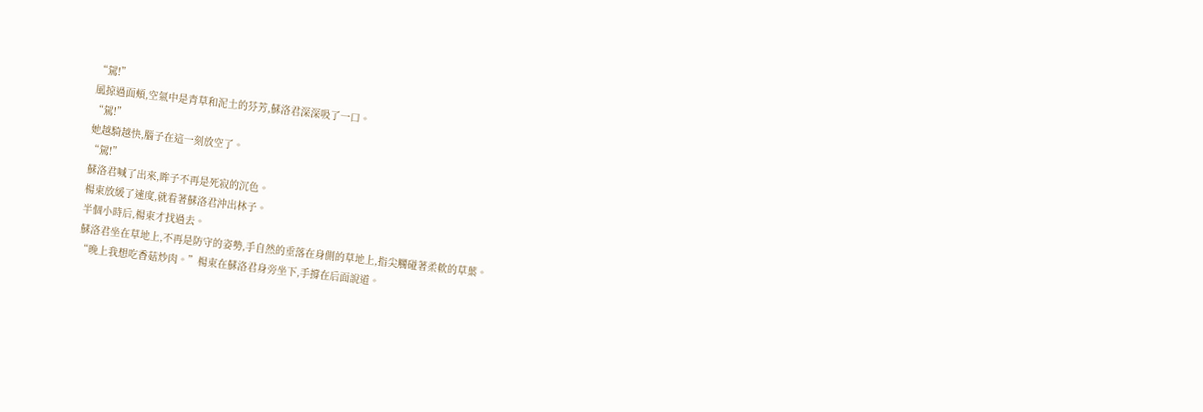“駕!”
風掠過面頰,空氣中是青草和泥土的芬芳,蘇洛君深深吸了一口。
“駕!”
她越騎越快,腦子在這一刻放空了。
“駕!”
蘇洛君喊了出來,眸子不再是死寂的沉色。
楊束放緩了速度,就看著蘇洛君沖出林子。
半個小時后,楊束才找過去。
蘇洛君坐在草地上,不再是防守的姿勢,手自然的垂落在身側的草地上,指尖觸碰著柔軟的草葉。
“晚上我想吃香菇炒肉。”楊束在蘇洛君身旁坐下,手撐在后面說道。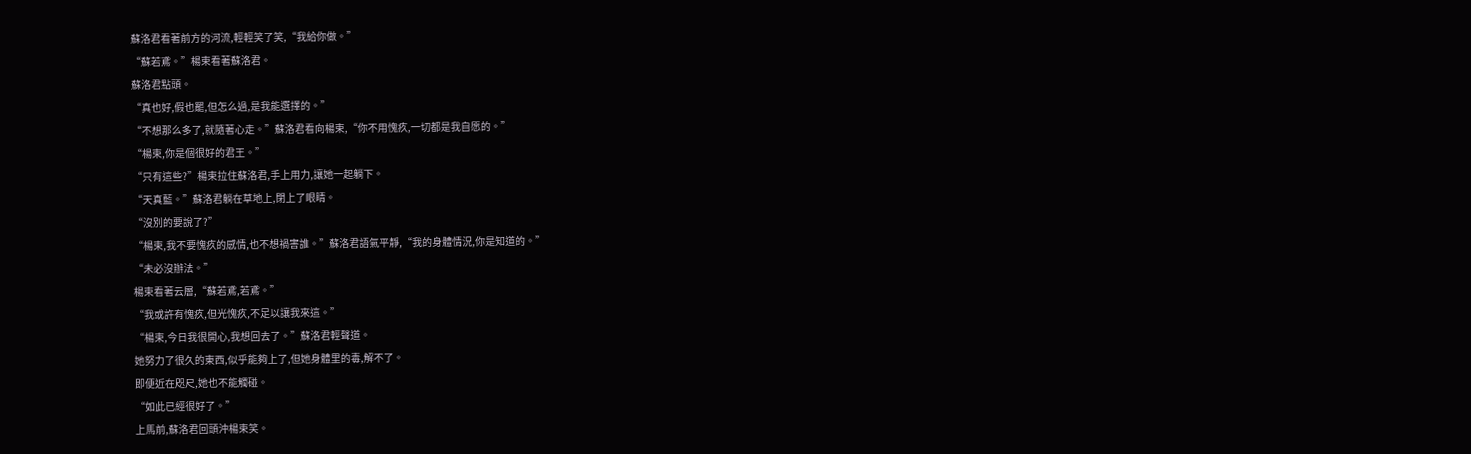蘇洛君看著前方的河流,輕輕笑了笑,“我給你做。”
“蘇若鳶。”楊束看著蘇洛君。
蘇洛君點頭。
“真也好,假也罷,但怎么過,是我能選擇的。”
“不想那么多了,就隨著心走。”蘇洛君看向楊束,“你不用愧疚,一切都是我自愿的。”
“楊束,你是個很好的君王。”
“只有這些?”楊束拉住蘇洛君,手上用力,讓她一起躺下。
“天真藍。”蘇洛君躺在草地上,閉上了眼睛。
“沒別的要說了?”
“楊束,我不要愧疚的感情,也不想禍害誰。”蘇洛君語氣平靜,“我的身體情況,你是知道的。”
“未必沒辦法。”
楊束看著云層,“蘇若鳶,若鳶。”
“我或許有愧疚,但光愧疚,不足以讓我來這。”
“楊束,今日我很開心,我想回去了。”蘇洛君輕聲道。
她努力了很久的東西,似乎能夠上了,但她身體里的毒,解不了。
即便近在咫尺,她也不能觸碰。
“如此已經很好了。”
上馬前,蘇洛君回頭沖楊束笑。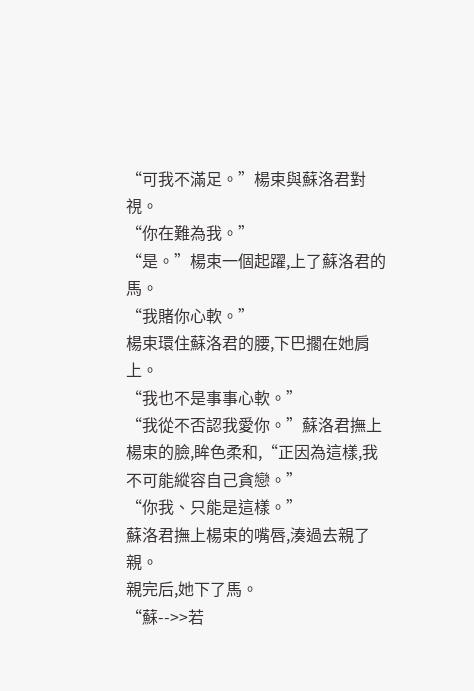“可我不滿足。”楊束與蘇洛君對視。
“你在難為我。”
“是。”楊束一個起躍,上了蘇洛君的馬。
“我賭你心軟。”
楊束環住蘇洛君的腰,下巴擱在她肩上。
“我也不是事事心軟。”
“我從不否認我愛你。”蘇洛君撫上楊束的臉,眸色柔和,“正因為這樣,我不可能縱容自己貪戀。”
“你我、只能是這樣。”
蘇洛君撫上楊束的嘴唇,湊過去親了親。
親完后,她下了馬。
“蘇-->>若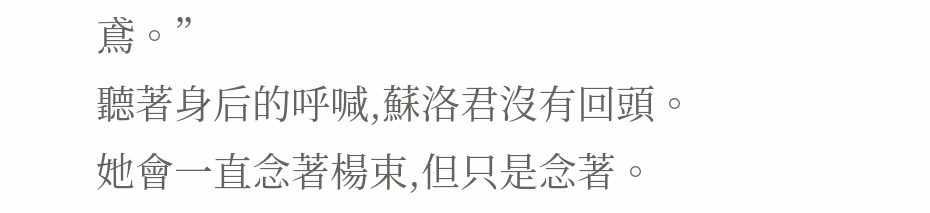鳶。”
聽著身后的呼喊,蘇洛君沒有回頭。
她會一直念著楊束,但只是念著。